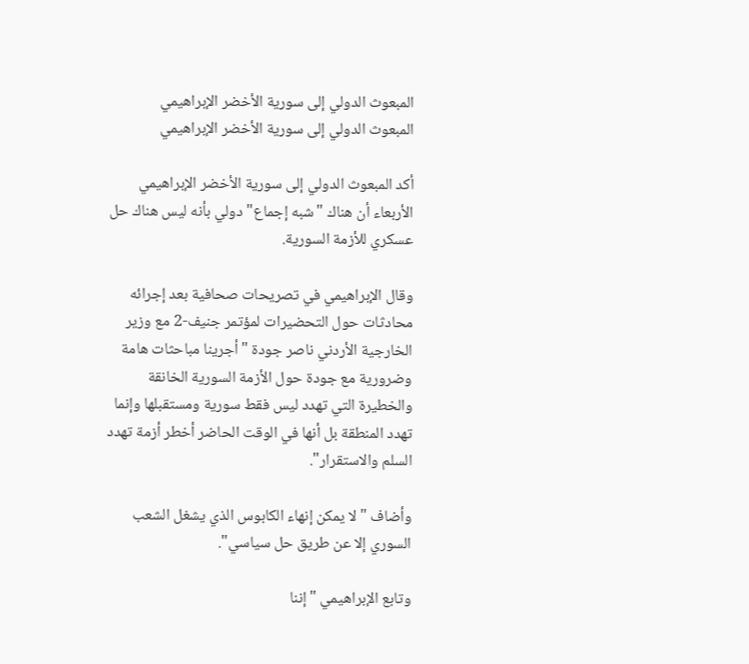المبعوث الدولي إلى سورية الأخضر الإبراهيمي
المبعوث الدولي إلى سورية الأخضر الإبراهيمي

أكد المبعوث الدولي إلى سورية الأخضر الإبراهيمي الأربعاء أن هناك "شبه إجماع" دولي بأنه ليس هناك حل عسكري للأزمة السورية.

وقال الإبراهيمي في تصريحات صحافية بعد إجرائه محادثات حول التحضيرات لمؤتمر جنيف-2 مع وزير الخارجية الأردني ناصر جودة "أجرينا مباحثات هامة وضرورية مع جودة حول الأزمة السورية الخانقة والخطيرة التي تهدد ليس فقط سورية ومستقبلها وإنما تهدد المنطقة بل أنها في الوقت الحاضر أخطر أزمة تهدد السلم والاستقرار".

وأضاف "لا يمكن إنهاء الكابوس الذي يشغل الشعب السوري إلا عن طريق حل سياسي".

وتابع الإبراهيمي "إننا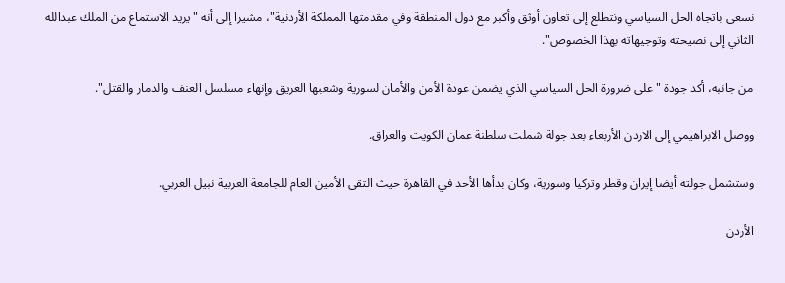نسعى باتجاه الحل السياسي ونتطلع إلى تعاون أوثق وأكبر مع دول المنطقة وفي مقدمتها المملكة الأردنية"، مشيرا إلى أنه "يريد الاستماع من الملك عبدالله الثاني إلى نصيحته وتوجيهاته بهذا الخصوص".

من جانبه، أكد جودة "على ضرورة الحل السياسي الذي يضمن عودة الأمن والأمان لسورية وشعبها العريق وإنهاء مسلسل العنف والدمار والقتل".

ووصل الابراهيمي إلى الاردن الأربعاء بعد جولة شملت سلطنة عمان الكويت والعراق.

وستشمل جولته أيضا إيران وقطر وتركيا وسورية، وكان بدأها الأحد في القاهرة حيث التقى الأمين العام للجامعة العربية نبيل العربي.

الأردن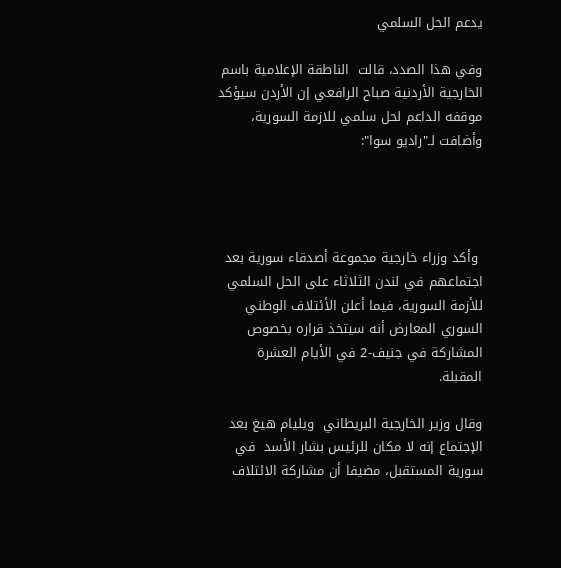يدعم الحل السلمي

وفي هذا الصدد، قالت  الناطقة الإعلامية باسم الخارجية الأردنية صباح الرافعي إن الأردن سيؤكد موقفه الداعم لحل سلمي للازمة السورية، وأضافت لـ"راديو سوا":




 وأكد وزراء خارجية مجموعة أصدقاء سورية بعد اجتماعهم في لندن الثلاثاء على الحل السلمي للأزمة السورية، فيما أعلن الأئتلاف الوطني السوري المعارض أنه سيتخذ قراره بخصوص المشاركة في جنيف-2 في الأيام العشرة المقبلة.

وقال وزير الخارجية البريطاني  ويليام هيغ بعد الإجتماع إنه لا مكان للرئيس بشار الأسد  في سورية المستقبل، مضيفا أن مشاركة الائتلاف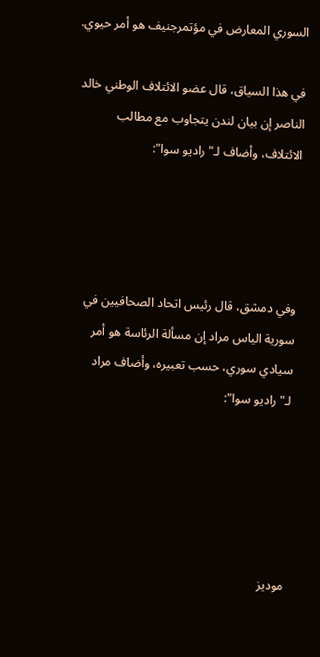السوري المعارض في مؤتمرجنيف هو أمر حيوي.

في هذا السياق، قال عضو الائتلاف الوطني خالد الناصر إن بيان لندن يتجاوب مع مطالب الائتلاف، وأضاف لـ"راديو سوا":




وفي دمشق، قال رئيس اتحاد الصحافيين في سورية الياس مراد إن مسألة الرئاسة هو أمر سيادي سوري، حسب تعبيره، وأضاف مراد لـ"راديو سوا":





موديز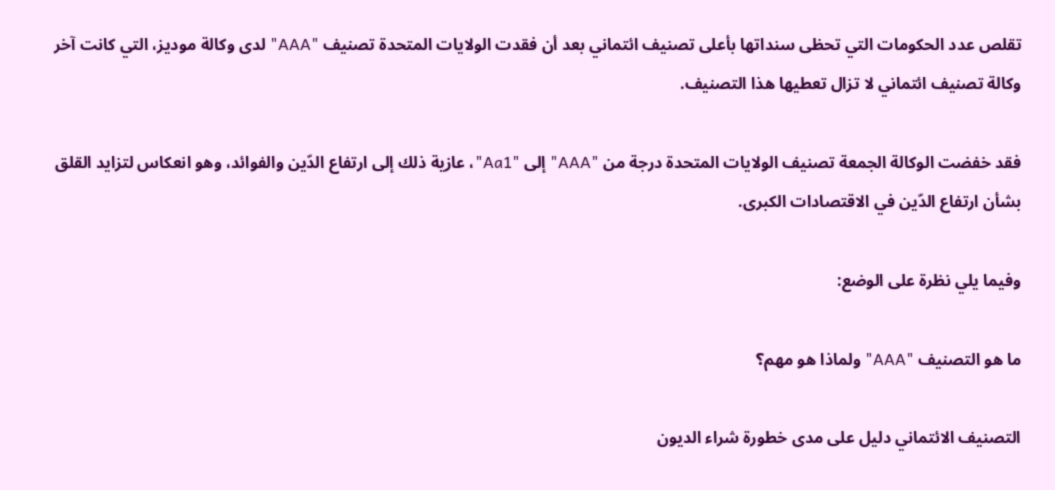تقلص عدد الحكومات التي تحظى سنداتها بأعلى تصنيف ائتماني بعد أن فقدت الولايات المتحدة تصنيف "AAA" لدى وكالة موديز، التي كانت آخر وكالة تصنيف ائتماني لا تزال تعطيها هذا التصنيف.

فقد خفضت الوكالة الجمعة تصنيف الولايات المتحدة درجة من "AAA" إلى "Aa1"، عازية ذلك إلى ارتفاع الدّين والفوائد، وهو انعكاس لتزايد القلق بشأن ارتفاع الدّين في الاقتصادات الكبرى.

وفيما يلي نظرة على الوضع:

ما هو التصنيف "AAA" ولماذا هو مهم؟

التصنيف الائتماني دليل على مدى خطورة شراء الديون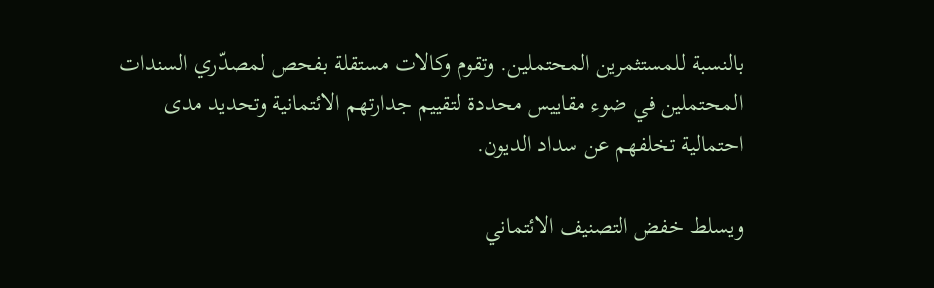بالنسبة للمستثمرين المحتملين. وتقوم وكالات مستقلة بفحص لمصدّري السندات المحتملين في ضوء مقاييس محددة لتقييم جدارتهم الائتمانية وتحديد مدى احتمالية تخلفهم عن سداد الديون.

ويسلط خفض التصنيف الائتماني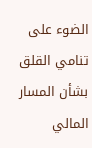الضوء على تنامي القلق بشأن المسار المالي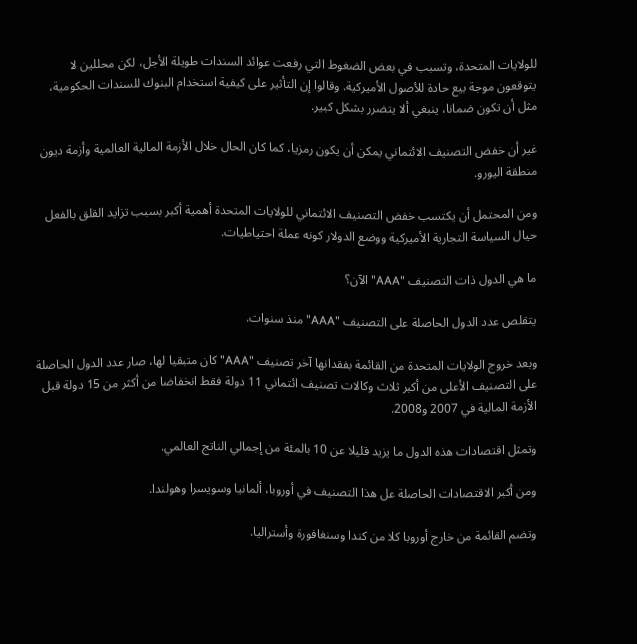للولايات المتحدة، وتسبب في بعض الضغوط التي رفعت عوائد السندات طويلة الأجل، لكن محللين لا يتوقعون موجة بيع حادة للأصول الأميركية. وقالوا إن التأثير على كيفية استخدام البنوك للسندات الحكومية، مثل أن تكون ضمانا، ينبغي ألا يتضرر بشكل كبير.

غير أن خفض التصنيف الائتماني يمكن أن يكون رمزيا، كما كان الحال خلال الأزمة المالية العالمية وأزمة ديون منطقة اليورو.

ومن المحتمل أن يكتسب خفض التصنيف الائتماني للولايات المتحدة أهمية أكبر بسبب تزايد القلق بالفعل حيال السياسة التجارية الأميركية ووضع الدولار كونه عملة احتياطيات.

ما هي الدول ذات التصنيف "AAA" الآن؟

يتقلص عدد الدول الحاصلة على التصنيف "AAA" منذ سنوات.

وبعد خروج الولايات المتحدة من القائمة بفقدانها آخر تصنيف "AAA" كان متبقيا لها، صار عدد الدول الحاصلة على التصنيف الأعلى من أكبر ثلاث وكالات تصنيف ائتماني 11 دولة فقط انخفاضا من أكثر من 15 دولة قبل الأزمة المالية في 2007 و2008.

وتمثل اقتصادات هذه الدول ما يزيد قليلا عن 10 بالمئة من إجمالي الناتج العالمي.

ومن أكبر الاقتصادات الحاصلة عل هذا التصنيف في أوروبا، ألمانيا وسويسرا وهولندا.

وتضم القائمة من خارج أوروبا كلا من كندا وسنغافورة وأستراليا.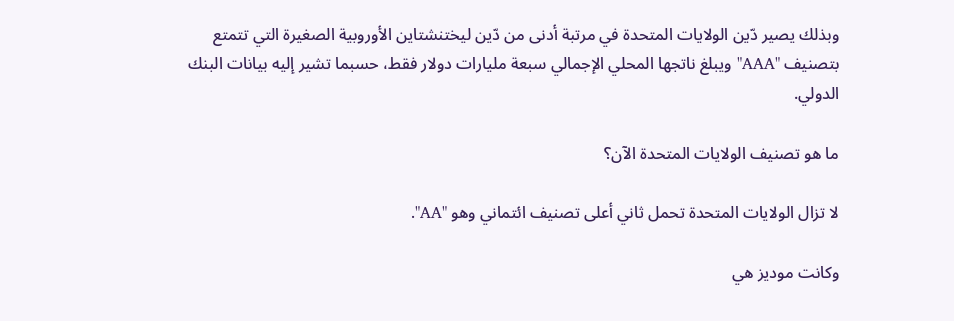وبذلك يصير دّين الولايات المتحدة في مرتبة أدنى من دّين ليختنشتاين الأوروبية الصغيرة التي تتمتع بتصنيف "AAA" ويبلغ ناتجها المحلي الإجمالي سبعة مليارات دولار فقط، حسبما تشير إليه بيانات البنك الدولي.

ما هو تصنيف الولايات المتحدة الآن؟

لا تزال الولايات المتحدة تحمل ثاني أعلى تصنيف ائتماني وهو "AA".

وكانت موديز هي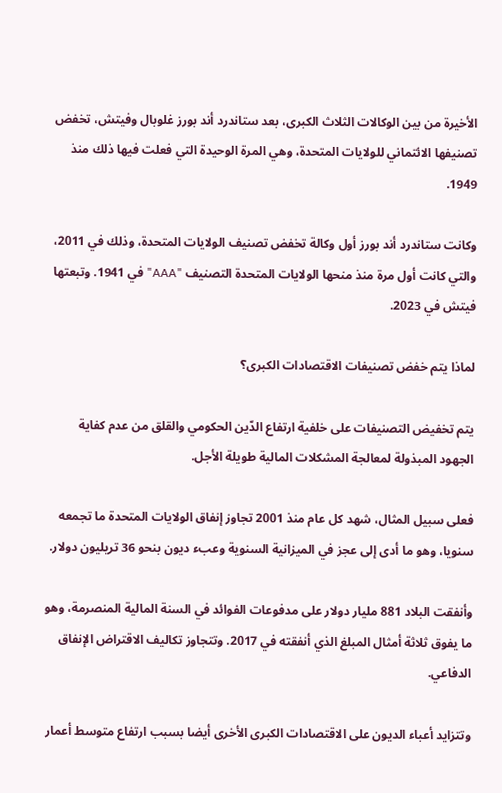الأخيرة من بين الوكالات الثلاث الكبرى، بعد ستاندرد أند بورز غلوبال وفيتش، تخفض تصنيفها الائتماني للولايات المتحدة، وهي المرة الوحيدة التي فعلت فيها ذلك منذ 1949.

وكانت ستاندرد أند بورز أول وكالة تخفض تصنيف الولايات المتحدة، وذلك في 2011، والتي كانت أول مرة منذ منحها الولايات المتحدة التصنيف "AAA" في 1941. وتبعتها فيتش في 2023.

لماذا يتم خفض تصنيفات الاقتصادات الكبرى؟

يتم تخفيض التصنيفات على خلفية ارتفاع الدّين الحكومي والقلق من عدم كفاية الجهود المبذولة لمعالجة المشكلات المالية طويلة الأجل.

فعلى سبيل المثال، شهد كل عام منذ 2001 تجاوز إنفاق الولايات المتحدة ما تجمعه سنويا، وهو ما أدى إلى عجز في الميزانية السنوية وعبء ديون بنحو 36 تريليون دولار.

وأنفقت البلاد 881 مليار دولار على مدفوعات الفوائد في السنة المالية المنصرمة، وهو ما يفوق ثلاثة أمثال المبلغ الذي أنفقته في 2017. وتتجاوز تكاليف الاقتراض الإنفاق الدفاعي.

وتتزايد أعباء الديون على الاقتصادات الكبرى الأخرى أيضا بسبب ارتفاع متوسط أعمار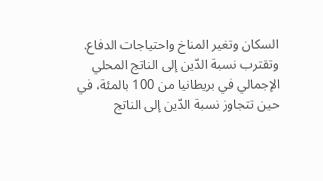السكان وتغير المناخ واحتياجات الدفاع. وتقترب نسبة الدّين إلى الناتج المحلي الإجمالي في بريطانيا من 100 بالمئة، في حين تتجاوز نسبة الدّين إلى الناتج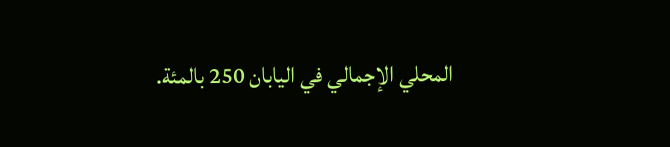المحلي الإجمالي في اليابان 250 بالمئة.